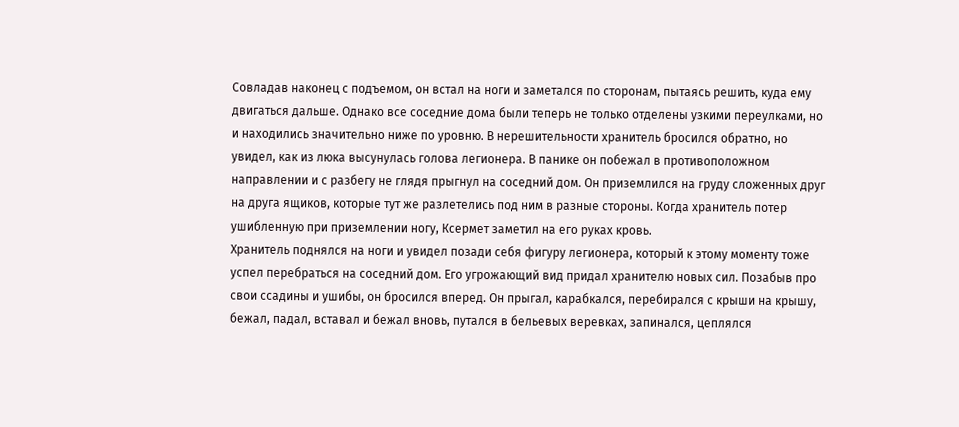Совладав наконец с подъемом, он встал на ноги и заметался по сторонам, пытаясь решить, куда ему двигаться дальше. Однако все соседние дома были теперь не только отделены узкими переулками, но и находились значительно ниже по уровню. В нерешительности хранитель бросился обратно, но увидел, как из люка высунулась голова легионера. В панике он побежал в противоположном направлении и с разбегу не глядя прыгнул на соседний дом. Он приземлился на груду сложенных друг на друга ящиков, которые тут же разлетелись под ним в разные стороны. Когда хранитель потер ушибленную при приземлении ногу, Ксермет заметил на его руках кровь.
Хранитель поднялся на ноги и увидел позади себя фигуру легионера, который к этому моменту тоже успел перебраться на соседний дом. Его угрожающий вид придал хранителю новых сил. Позабыв про свои ссадины и ушибы, он бросился вперед. Он прыгал, карабкался, перебирался с крыши на крышу, бежал, падал, вставал и бежал вновь, путался в бельевых веревках, запинался, цеплялся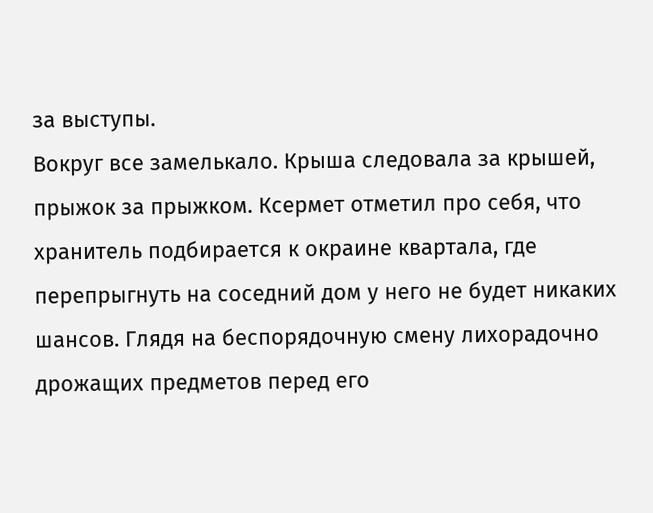за выступы.
Вокруг все замелькало. Крыша следовала за крышей, прыжок за прыжком. Ксермет отметил про себя, что хранитель подбирается к окраине квартала, где перепрыгнуть на соседний дом у него не будет никаких шансов. Глядя на беспорядочную смену лихорадочно дрожащих предметов перед его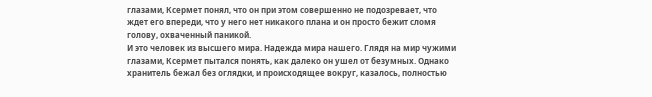глазами, Ксермет понял, что он при этом совершенно не подозревает, что ждет его впереди, что у него нет никакого плана и он просто бежит сломя голову, охваченный паникой.
И это человек из высшего мира. Надежда мира нашего. Глядя на мир чужими глазами, Ксермет пытался понять, как далеко он ушел от безумных. Однако хранитель бежал без оглядки, и происходящее вокруг, казалось, полностью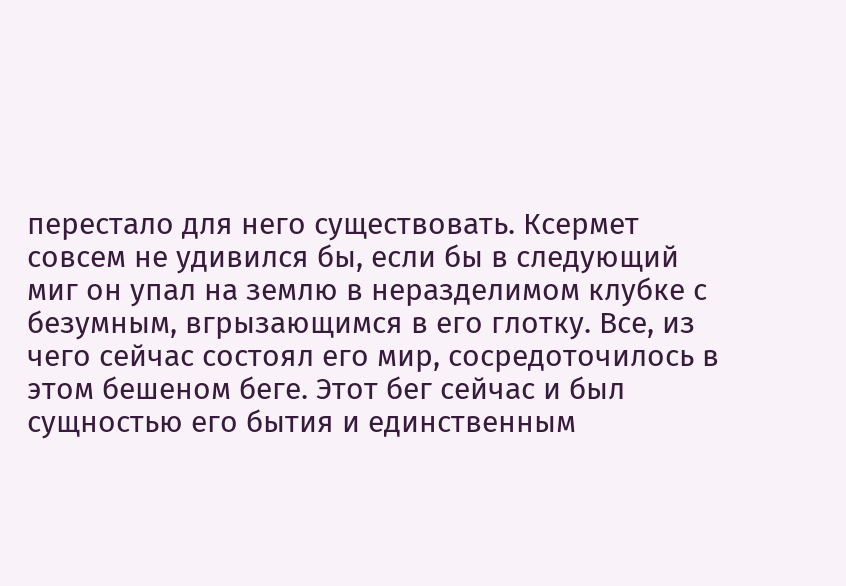перестало для него существовать. Ксермет совсем не удивился бы, если бы в следующий миг он упал на землю в неразделимом клубке с безумным, вгрызающимся в его глотку. Все, из чего сейчас состоял его мир, сосредоточилось в этом бешеном беге. Этот бег сейчас и был сущностью его бытия и единственным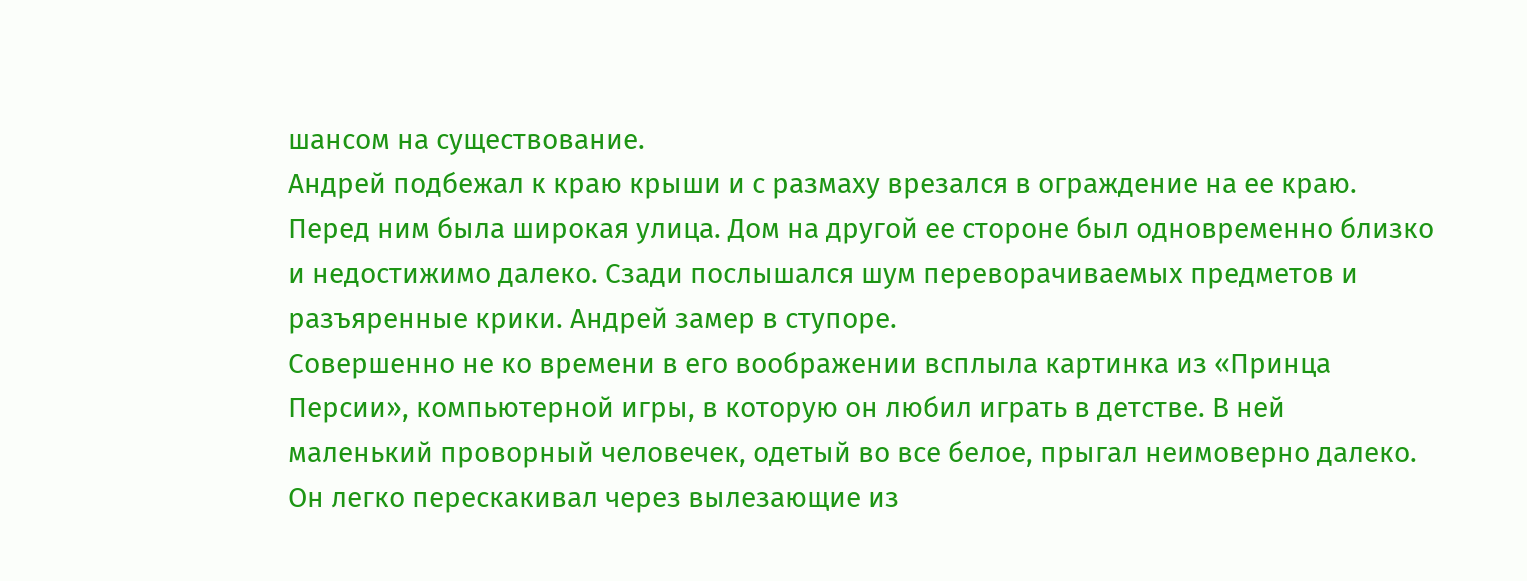шансом на существование.
Андрей подбежал к краю крыши и с размаху врезался в ограждение на ее краю. Перед ним была широкая улица. Дом на другой ее стороне был одновременно близко и недостижимо далеко. Сзади послышался шум переворачиваемых предметов и разъяренные крики. Андрей замер в ступоре.
Совершенно не ко времени в его воображении всплыла картинка из «Принца Персии», компьютерной игры, в которую он любил играть в детстве. В ней маленький проворный человечек, одетый во все белое, прыгал неимоверно далеко. Он легко перескакивал через вылезающие из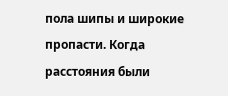пола шипы и широкие пропасти. Когда расстояния были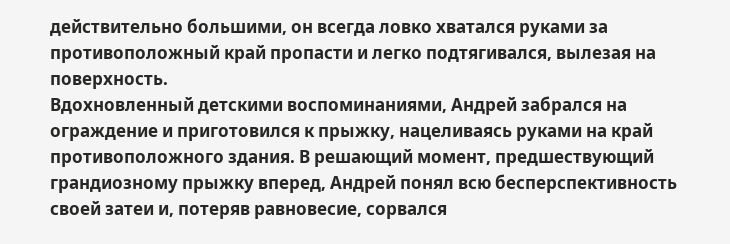действительно большими, он всегда ловко хватался руками за противоположный край пропасти и легко подтягивался, вылезая на поверхность.
Вдохновленный детскими воспоминаниями, Андрей забрался на ограждение и приготовился к прыжку, нацеливаясь руками на край противоположного здания. В решающий момент, предшествующий грандиозному прыжку вперед, Андрей понял всю бесперспективность своей затеи и, потеряв равновесие, сорвался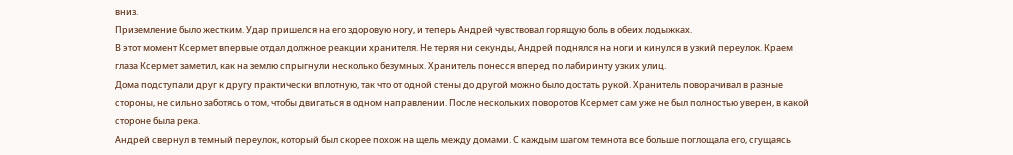вниз.
Приземление было жестким. Удар пришелся на его здоровую ногу, и теперь Андрей чувствовал горящую боль в обеих лодыжках.
В этот момент Ксермет впервые отдал должное реакции хранителя. Не теряя ни секунды, Андрей поднялся на ноги и кинулся в узкий переулок. Краем глаза Ксермет заметил, как на землю спрыгнули несколько безумных. Хранитель понесся вперед по лабиринту узких улиц.
Дома подступали друг к другу практически вплотную, так что от одной стены до другой можно было достать рукой. Хранитель поворачивал в разные стороны, не сильно заботясь о том, чтобы двигаться в одном направлении. После нескольких поворотов Ксермет сам уже не был полностью уверен, в какой стороне была река.
Андрей свернул в темный переулок, который был скорее похож на щель между домами. С каждым шагом темнота все больше поглощала его, сгущаясь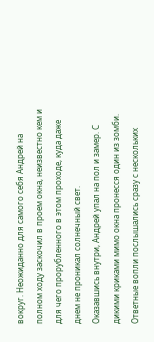вокруг. Неожиданно для самого себя Андрей на полном ходу заскочил в проем окна, неизвестно кем и для чего прорубленного в этом проходе, куда даже днем не проникал солнечный свет.
Оказавшись внутри, Андрей упал на пол и замер. С дикими криками мимо окна пронесся один из зомби. Ответные вопли послышались сразу с нескольких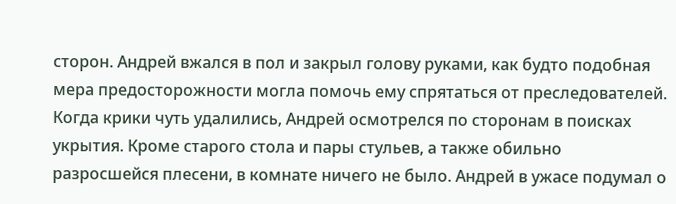сторон. Андрей вжался в пол и закрыл голову руками, как будто подобная мера предосторожности могла помочь ему спрятаться от преследователей.
Когда крики чуть удалились, Андрей осмотрелся по сторонам в поисках укрытия. Кроме старого стола и пары стульев, а также обильно разросшейся плесени, в комнате ничего не было. Андрей в ужасе подумал о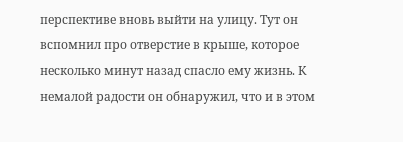перспективе вновь выйти на улицу. Тут он вспомнил про отверстие в крыше, которое несколько минут назад спасло ему жизнь. К немалой радости он обнаружил, что и в этом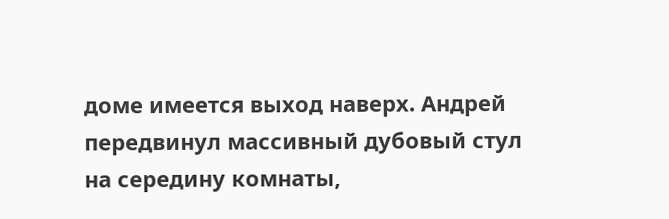доме имеется выход наверх. Андрей передвинул массивный дубовый стул на середину комнаты,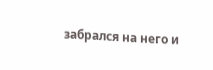забрался на него и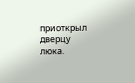приоткрыл дверцу люка.